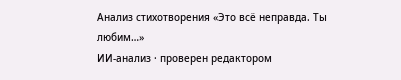Анализ стихотворения «Это всё неправда. Ты любим…»
ИИ-анализ · проверен редактором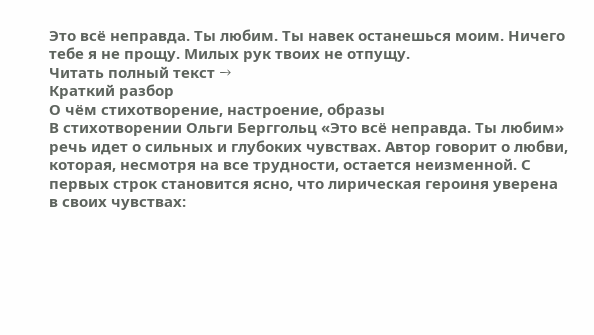Это всё неправда. Ты любим. Ты навек останешься моим. Ничего тебе я не прощу. Милых рук твоих не отпущу.
Читать полный текст →
Краткий разбор
О чём стихотворение, настроение, образы
В стихотворении Ольги Берггольц «Это всё неправда. Ты любим» речь идет о сильных и глубоких чувствах. Автор говорит о любви, которая, несмотря на все трудности, остается неизменной. С первых строк становится ясно, что лирическая героиня уверена в своих чувствах: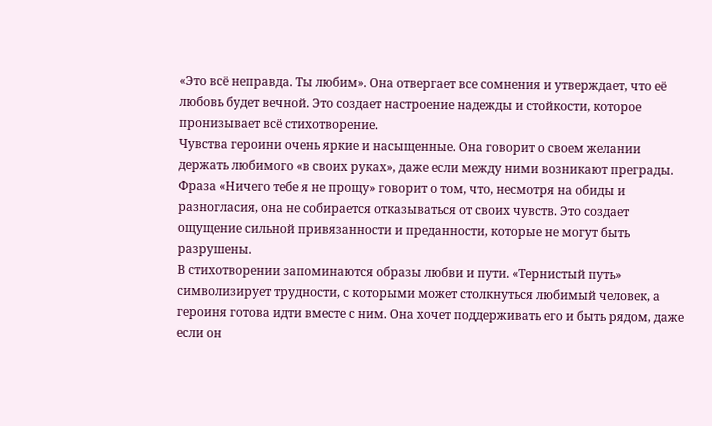«Это всё неправда. Ты любим». Она отвергает все сомнения и утверждает, что её любовь будет вечной. Это создает настроение надежды и стойкости, которое пронизывает всё стихотворение.
Чувства героини очень яркие и насыщенные. Она говорит о своем желании держать любимого «в своих руках», даже если между ними возникают преграды. Фраза «Ничего тебе я не прощу» говорит о том, что, несмотря на обиды и разногласия, она не собирается отказываться от своих чувств. Это создает ощущение сильной привязанности и преданности, которые не могут быть разрушены.
В стихотворении запоминаются образы любви и пути. «Тернистый путь» символизирует трудности, с которыми может столкнуться любимый человек, а героиня готова идти вместе с ним. Она хочет поддерживать его и быть рядом, даже если он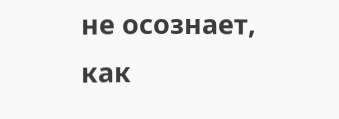не осознает, как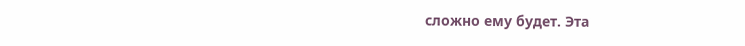сложно ему будет. Эта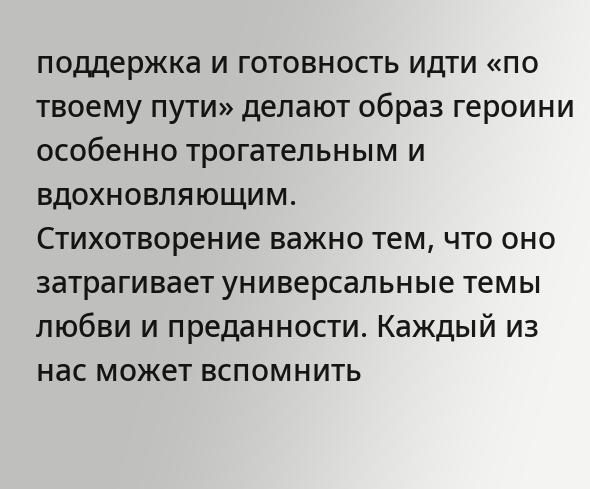поддержка и готовность идти «по твоему пути» делают образ героини особенно трогательным и вдохновляющим.
Стихотворение важно тем, что оно затрагивает универсальные темы любви и преданности. Каждый из нас может вспомнить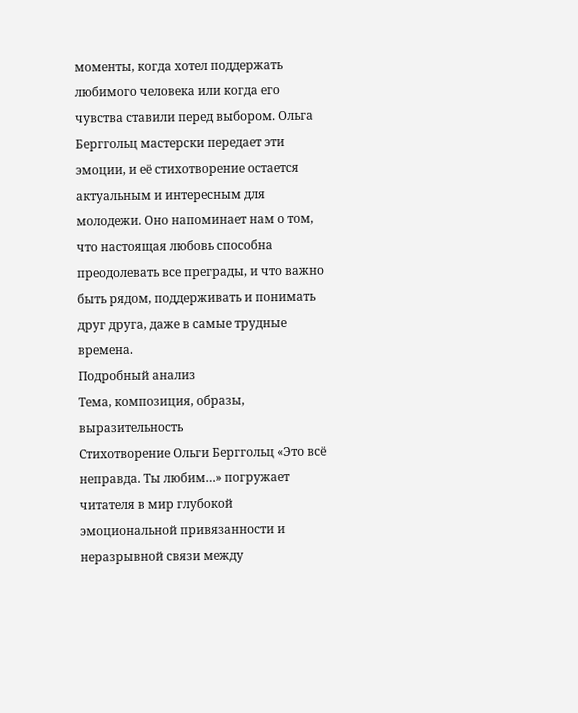моменты, когда хотел поддержать любимого человека или когда его чувства ставили перед выбором. Ольга Берггольц мастерски передает эти эмоции, и её стихотворение остается актуальным и интересным для молодежи. Оно напоминает нам о том, что настоящая любовь способна преодолевать все преграды, и что важно быть рядом, поддерживать и понимать друг друга, даже в самые трудные времена.
Подробный анализ
Тема, композиция, образы, выразительность
Стихотворение Ольги Берггольц «Это всё неправда. Ты любим…» погружает читателя в мир глубокой эмоциональной привязанности и неразрывной связи между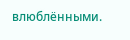влюблёнными.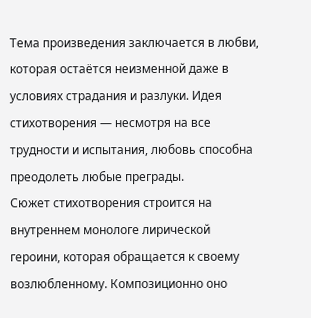Тема произведения заключается в любви, которая остаётся неизменной даже в условиях страдания и разлуки. Идея стихотворения — несмотря на все трудности и испытания, любовь способна преодолеть любые преграды.
Сюжет стихотворения строится на внутреннем монологе лирической героини, которая обращается к своему возлюбленному. Композиционно оно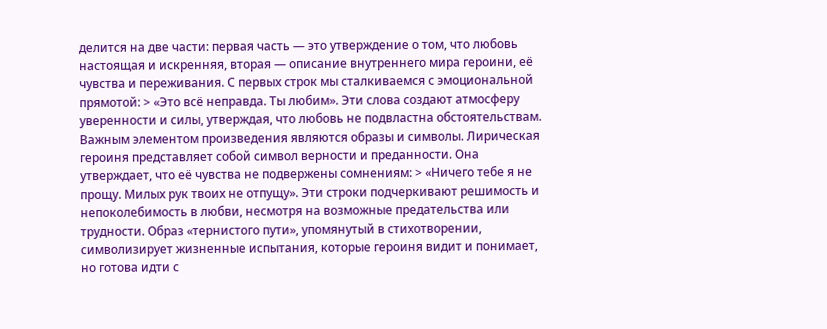делится на две части: первая часть — это утверждение о том, что любовь настоящая и искренняя, вторая — описание внутреннего мира героини, её чувства и переживания. С первых строк мы сталкиваемся с эмоциональной прямотой: > «Это всё неправда. Ты любим». Эти слова создают атмосферу уверенности и силы, утверждая, что любовь не подвластна обстоятельствам.
Важным элементом произведения являются образы и символы. Лирическая героиня представляет собой символ верности и преданности. Она утверждает, что её чувства не подвержены сомнениям: > «Ничего тебе я не прощу. Милых рук твоих не отпущу». Эти строки подчеркивают решимость и непоколебимость в любви, несмотря на возможные предательства или трудности. Образ «тернистого пути», упомянутый в стихотворении, символизирует жизненные испытания, которые героиня видит и понимает, но готова идти с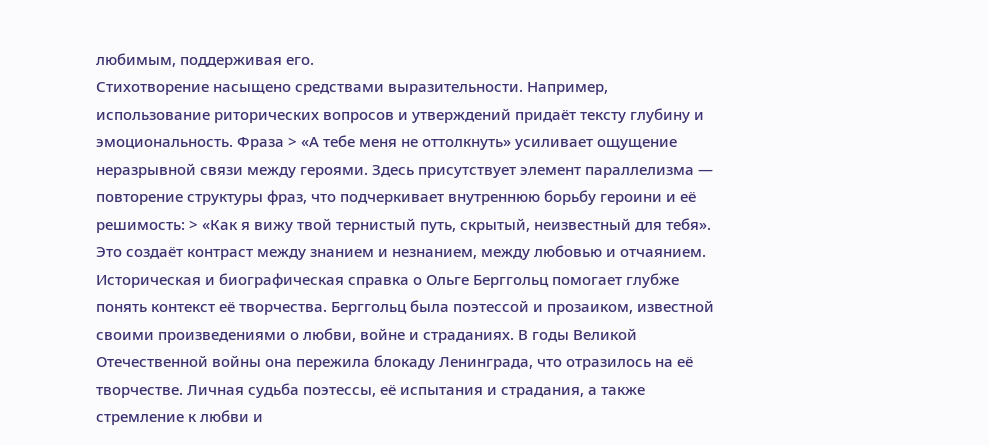любимым, поддерживая его.
Стихотворение насыщено средствами выразительности. Например, использование риторических вопросов и утверждений придаёт тексту глубину и эмоциональность. Фраза > «А тебе меня не оттолкнуть» усиливает ощущение неразрывной связи между героями. Здесь присутствует элемент параллелизма — повторение структуры фраз, что подчеркивает внутреннюю борьбу героини и её решимость: > «Как я вижу твой тернистый путь, скрытый, неизвестный для тебя». Это создаёт контраст между знанием и незнанием, между любовью и отчаянием.
Историческая и биографическая справка о Ольге Берггольц помогает глубже понять контекст её творчества. Берггольц была поэтессой и прозаиком, известной своими произведениями о любви, войне и страданиях. В годы Великой Отечественной войны она пережила блокаду Ленинграда, что отразилось на её творчестве. Личная судьба поэтессы, её испытания и страдания, а также стремление к любви и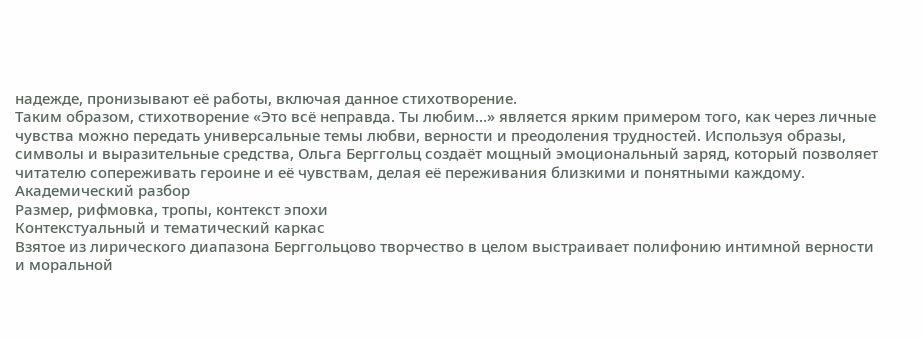надежде, пронизывают её работы, включая данное стихотворение.
Таким образом, стихотворение «Это всё неправда. Ты любим…» является ярким примером того, как через личные чувства можно передать универсальные темы любви, верности и преодоления трудностей. Используя образы, символы и выразительные средства, Ольга Берггольц создаёт мощный эмоциональный заряд, который позволяет читателю сопереживать героине и её чувствам, делая её переживания близкими и понятными каждому.
Академический разбор
Размер, рифмовка, тропы, контекст эпохи
Контекстуальный и тематический каркас
Взятое из лирического диапазона Берггольцово творчество в целом выстраивает полифонию интимной верности и моральной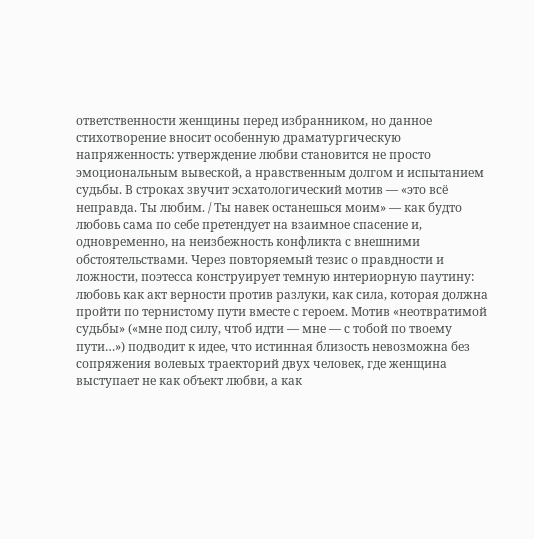ответственности женщины перед избранником, но данное стихотворение вносит особенную драматургическую напряженность: утверждение любви становится не просто эмоциональным вывеской, а нравственным долгом и испытанием судьбы. В строках звучит эсхатологический мотив — «это всё неправда. Ты любим. / Ты навек останешься моим» — как будто любовь сама по себе претендует на взаимное спасение и, одновременно, на неизбежность конфликта с внешними обстоятельствами. Через повторяемый тезис о правдности и ложности, поэтесса конструирует темную интериорную паутину: любовь как акт верности против разлуки, как сила, которая должна пройти по тернистому пути вместе с героем. Мотив «неотвратимой судьбы» («мне под силу, чтоб идти — мне — с тобой по твоему пути…») подводит к идее, что истинная близость невозможна без сопряжения волевых траекторий двух человек, где женщина выступает не как объект любви, а как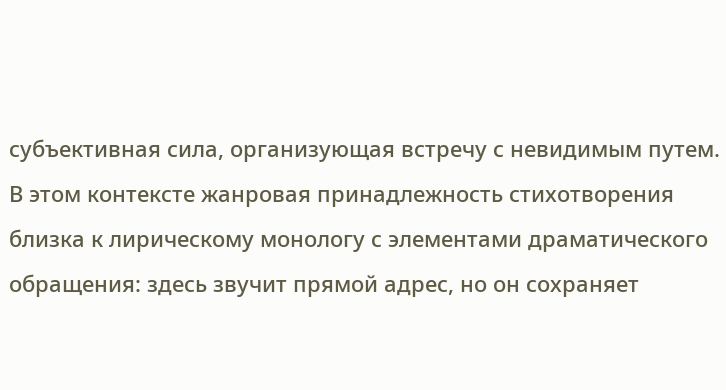субъективная сила, организующая встречу с невидимым путем.
В этом контексте жанровая принадлежность стихотворения близка к лирическому монологу с элементами драматического обращения: здесь звучит прямой адрес, но он сохраняет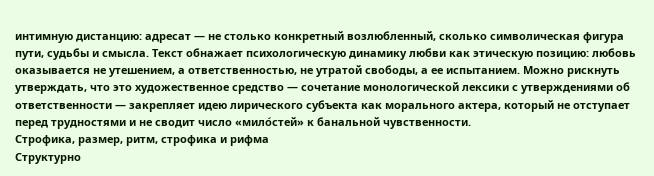интимную дистанцию: адресат — не столько конкретный возлюбленный, сколько символическая фигура пути, судьбы и смысла. Текст обнажает психологическую динамику любви как этическую позицию: любовь оказывается не утешением, а ответственностью, не утратой свободы, а ее испытанием. Можно рискнуть утверждать, что это художественное средство — сочетание монологической лексики с утверждениями об ответственности — закрепляет идею лирического субъекта как морального актера, который не отступает перед трудностями и не сводит число «мило́стей» к банальной чувственности.
Строфика, размер, ритм, строфика и рифма
Структурно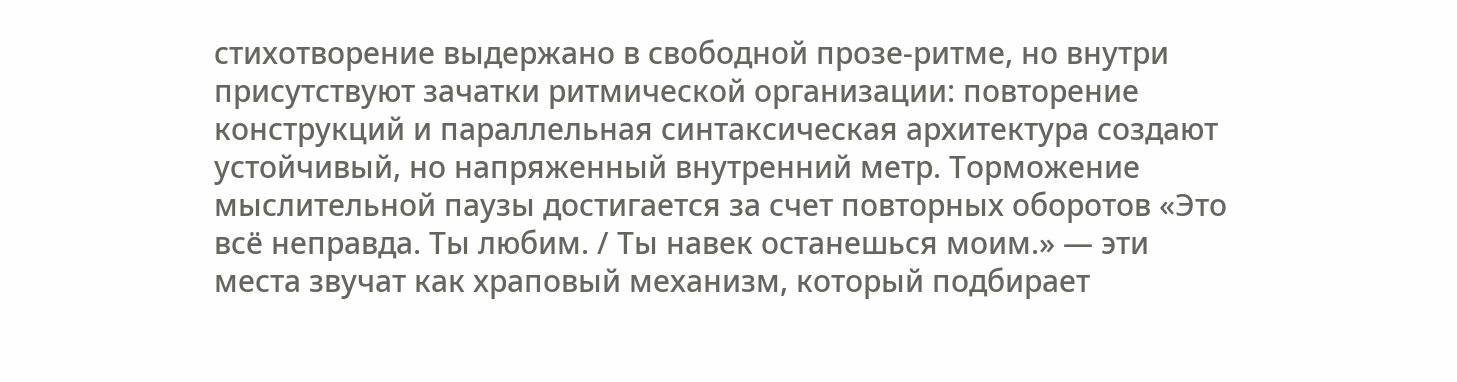стихотворение выдержано в свободной прозе-ритме, но внутри присутствуют зачатки ритмической организации: повторение конструкций и параллельная синтаксическая архитектура создают устойчивый, но напряженный внутренний метр. Торможение мыслительной паузы достигается за счет повторных оборотов «Это всё неправда. Ты любим. / Ты навек останешься моим.» — эти места звучат как храповый механизм, который подбирает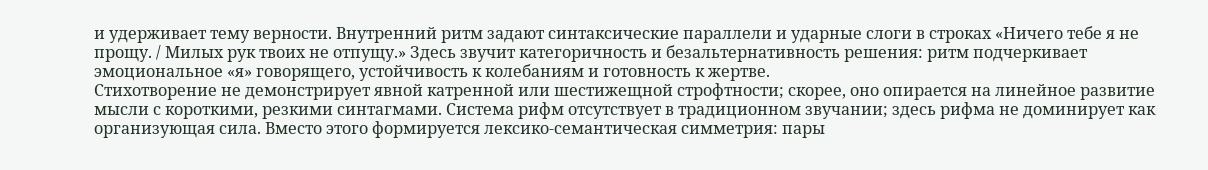и удерживает тему верности. Внутренний ритм задают синтаксические параллели и ударные слоги в строках «Ничего тебе я не прощу. / Милых рук твоих не отпущу.» Здесь звучит категоричность и безальтернативность решения: ритм подчеркивает эмоциональное «я» говорящего, устойчивость к колебаниям и готовность к жертве.
Стихотворение не демонстрирует явной катренной или шестижещной строфтности; скорее, оно опирается на линейное развитие мысли с короткими, резкими синтагмами. Система рифм отсутствует в традиционном звучании; здесь рифма не доминирует как организующая сила. Вместо этого формируется лексико-семантическая симметрия: пары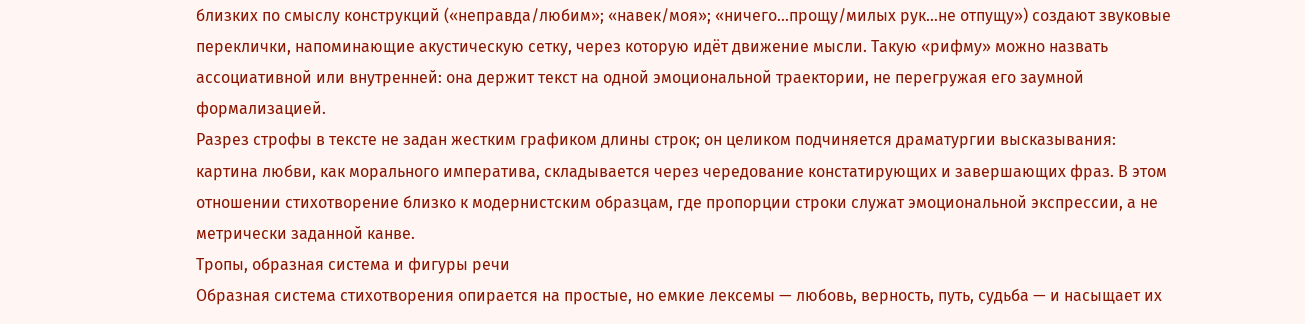близких по смыслу конструкций («неправда/любим»; «навек/моя»; «ничего…прощу/милых рук…не отпущу») создают звуковые переклички, напоминающие акустическую сетку, через которую идёт движение мысли. Такую «рифму» можно назвать ассоциативной или внутренней: она держит текст на одной эмоциональной траектории, не перегружая его заумной формализацией.
Разрез строфы в тексте не задан жестким графиком длины строк; он целиком подчиняется драматургии высказывания: картина любви, как морального императива, складывается через чередование констатирующих и завершающих фраз. В этом отношении стихотворение близко к модернистским образцам, где пропорции строки служат эмоциональной экспрессии, а не метрически заданной канве.
Тропы, образная система и фигуры речи
Образная система стихотворения опирается на простые, но емкие лексемы — любовь, верность, путь, судьба — и насыщает их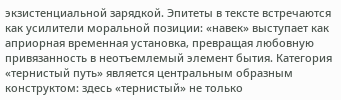экзистенциальной зарядкой. Эпитеты в тексте встречаются как усилители моральной позиции: «навек» выступает как априорная временная установка, превращая любовную привязанность в неотъемлемый элемент бытия. Категория «тернистый путь» является центральным образным конструктом: здесь «тернистый» не только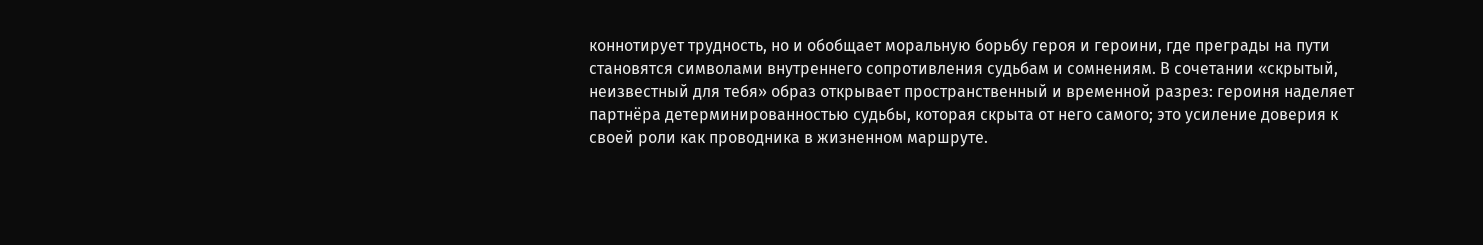коннотирует трудность, но и обобщает моральную борьбу героя и героини, где преграды на пути становятся символами внутреннего сопротивления судьбам и сомнениям. В сочетании «скрытый, неизвестный для тебя» образ открывает пространственный и временной разрез: героиня наделяет партнёра детерминированностью судьбы, которая скрыта от него самого; это усиление доверия к своей роли как проводника в жизненном маршруте.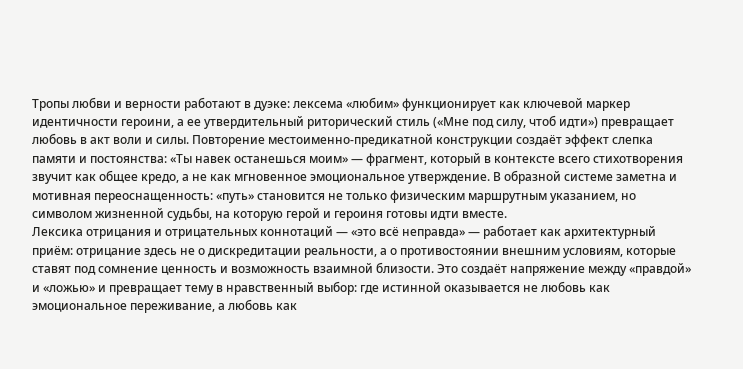Тропы любви и верности работают в дуэке: лексема «любим» функционирует как ключевой маркер идентичности героини, а ее утвердительный риторический стиль («Мне под силу, чтоб идти») превращает любовь в акт воли и силы. Повторение местоименно-предикатной конструкции создаёт эффект слепка памяти и постоянства: «Ты навек останешься моим» — фрагмент, который в контексте всего стихотворения звучит как общее кредо, а не как мгновенное эмоциональное утверждение. В образной системе заметна и мотивная переоснащенность: «путь» становится не только физическим маршрутным указанием, но символом жизненной судьбы, на которую герой и героиня готовы идти вместе.
Лексика отрицания и отрицательных коннотаций — «это всё неправда» — работает как архитектурный приём: отрицание здесь не о дискредитации реальности, а о противостоянии внешним условиям, которые ставят под сомнение ценность и возможность взаимной близости. Это создаёт напряжение между «правдой» и «ложью» и превращает тему в нравственный выбор: где истинной оказывается не любовь как эмоциональное переживание, а любовь как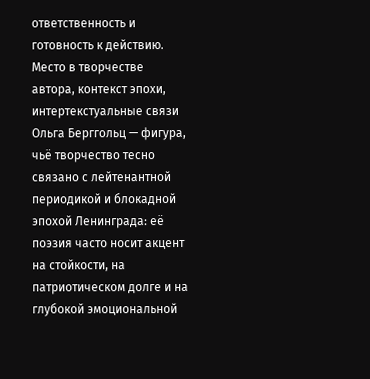ответственность и готовность к действию.
Место в творчестве автора, контекст эпохи, интертекстуальные связи
Ольга Берггольц — фигура, чьё творчество тесно связано с лейтенантной периодикой и блокадной эпохой Ленинграда: её поэзия часто носит акцент на стойкости, на патриотическом долге и на глубокой эмоциональной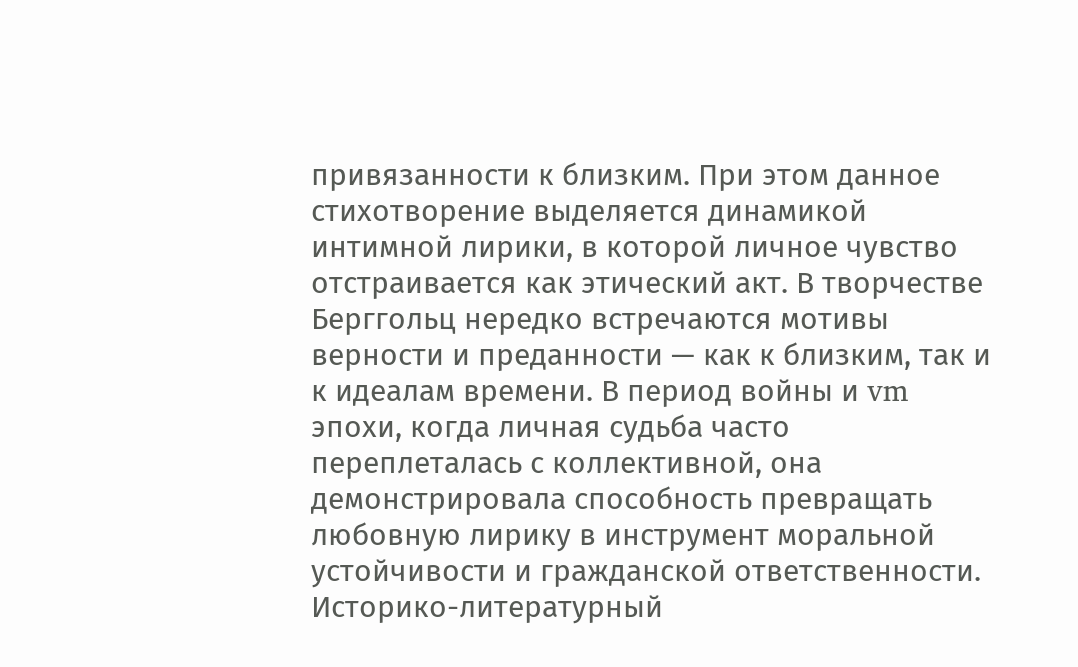привязанности к близким. При этом данное стихотворение выделяется динамикой интимной лирики, в которой личное чувство отстраивается как этический акт. В творчестве Берггольц нередко встречаются мотивы верности и преданности — как к близким, так и к идеалам времени. В период войны и vm эпохи, когда личная судьба часто переплеталась с коллективной, она демонстрировала способность превращать любовную лирику в инструмент моральной устойчивости и гражданской ответственности.
Историко-литературный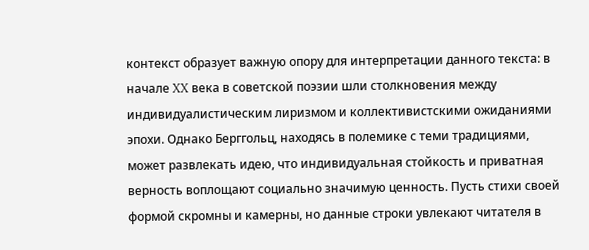контекст образует важную опору для интерпретации данного текста: в начале XX века в советской поэзии шли столкновения между индивидуалистическим лиризмом и коллективистскими ожиданиями эпохи. Однако Берггольц, находясь в полемике с теми традициями, может развлекать идею, что индивидуальная стойкость и приватная верность воплощают социально значимую ценность. Пусть стихи своей формой скромны и камерны, но данные строки увлекают читателя в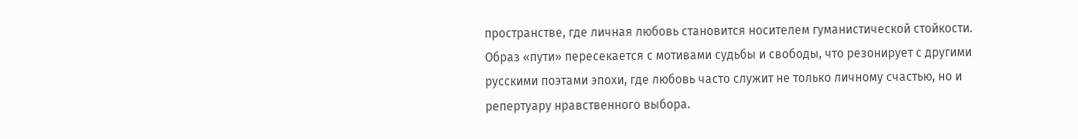пространстве, где личная любовь становится носителем гуманистической стойкости. Образ «пути» пересекается с мотивами судьбы и свободы, что резонирует с другими русскими поэтами эпохи, где любовь часто служит не только личному счастью, но и репертуару нравственного выбора.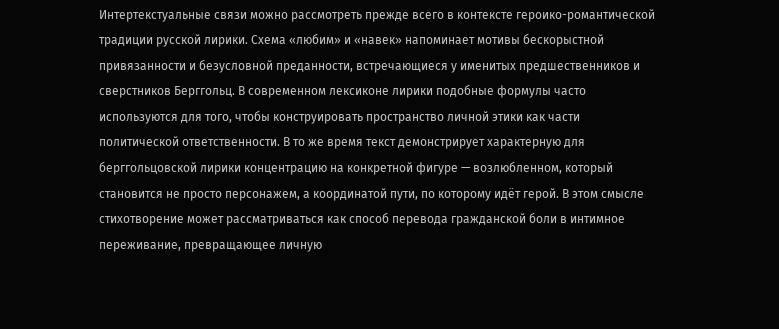Интертекстуальные связи можно рассмотреть прежде всего в контексте героико-романтической традиции русской лирики. Схема «любим» и «навек» напоминает мотивы бескорыстной привязанности и безусловной преданности, встречающиеся у именитых предшественников и сверстников Берггольц. В современном лексиконе лирики подобные формулы часто используются для того, чтобы конструировать пространство личной этики как части политической ответственности. В то же время текст демонстрирует характерную для берггольцовской лирики концентрацию на конкретной фигуре — возлюбленном, который становится не просто персонажем, а координатой пути, по которому идёт герой. В этом смысле стихотворение может рассматриваться как способ перевода гражданской боли в интимное переживание, превращающее личную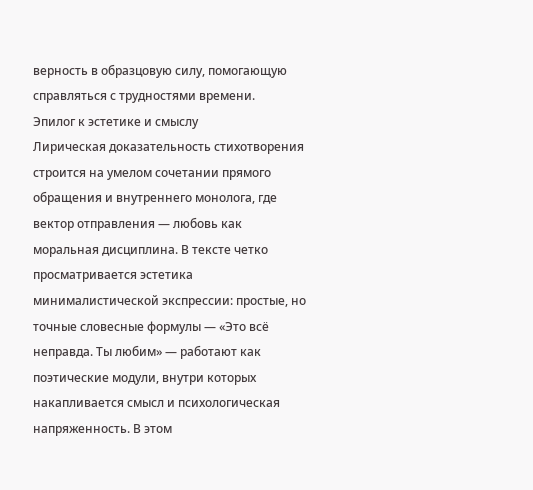верность в образцовую силу, помогающую справляться с трудностями времени.
Эпилог к эстетике и смыслу
Лирическая доказательность стихотворения строится на умелом сочетании прямого обращения и внутреннего монолога, где вектор отправления — любовь как моральная дисциплина. В тексте четко просматривается эстетика минималистической экспрессии: простые, но точные словесные формулы — «Это всё неправда. Ты любим» — работают как поэтические модули, внутри которых накапливается смысл и психологическая напряженность. В этом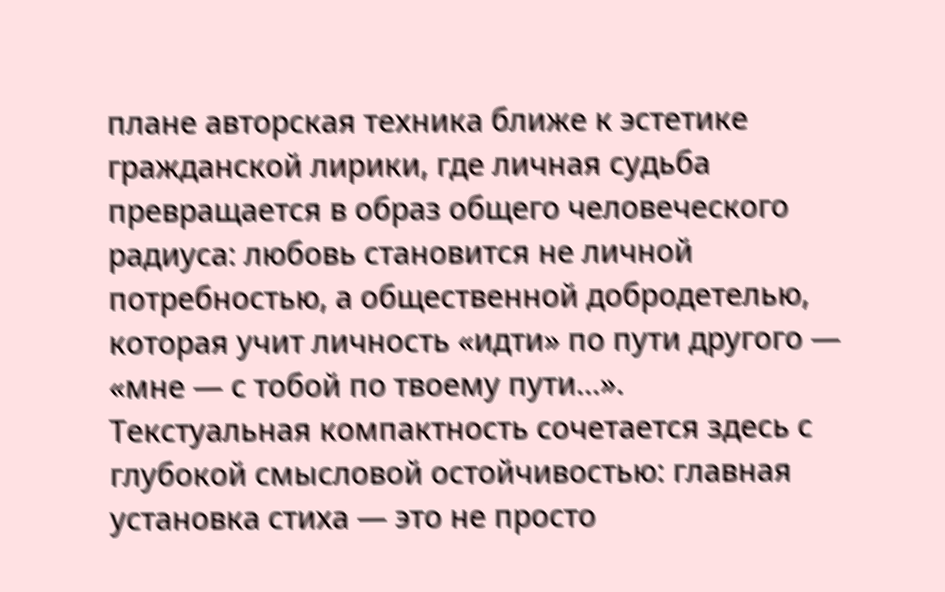плане авторская техника ближе к эстетике гражданской лирики, где личная судьба превращается в образ общего человеческого радиуса: любовь становится не личной потребностью, а общественной добродетелью, которая учит личность «идти» по пути другого — «мне — с тобой по твоему пути…».
Текстуальная компактность сочетается здесь с глубокой смысловой остойчивостью: главная установка стиха — это не просто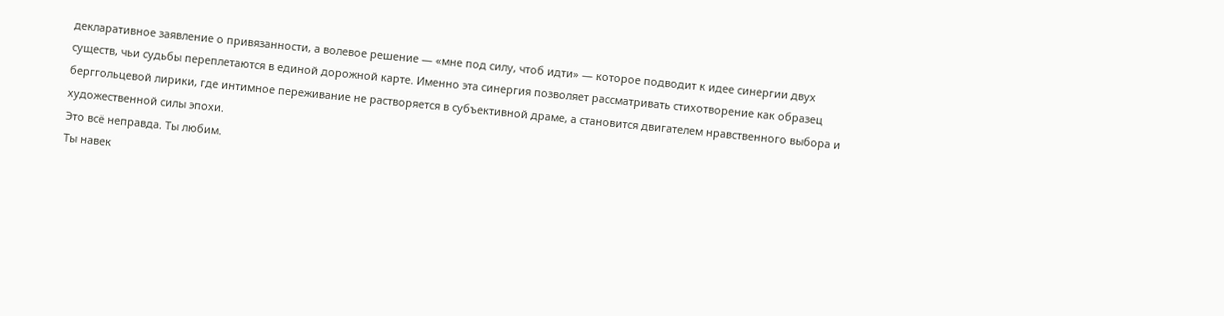декларативное заявление о привязанности, а волевое решение — «мне под силу, чтоб идти» — которое подводит к идее синергии двух существ, чьи судьбы переплетаются в единой дорожной карте. Именно эта синергия позволяет рассматривать стихотворение как образец берггольцевой лирики, где интимное переживание не растворяется в субъективной драме, а становится двигателем нравственного выбора и художественной силы эпохи.
Это всё неправда. Ты любим.
Ты навек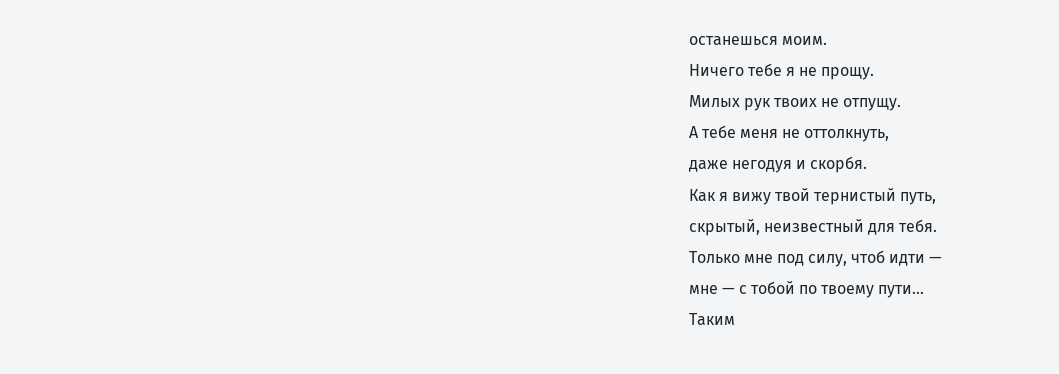останешься моим.
Ничего тебе я не прощу.
Милых рук твоих не отпущу.
А тебе меня не оттолкнуть,
даже негодуя и скорбя.
Как я вижу твой тернистый путь,
скрытый, неизвестный для тебя.
Только мне под силу, чтоб идти —
мне — с тобой по твоему пути…
Таким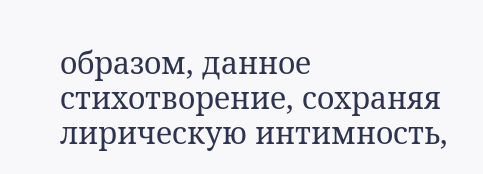образом, данное стихотворение, сохраняя лирическую интимность,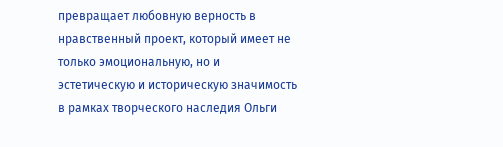превращает любовную верность в нравственный проект, который имеет не только эмоциональную, но и эстетическую и историческую значимость в рамках творческого наследия Ольги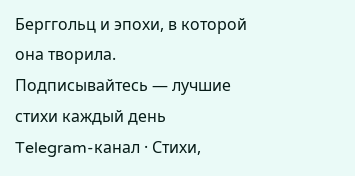Берггольц и эпохи, в которой она творила.
Подписывайтесь — лучшие стихи каждый день
Telegram-канал · Стихи,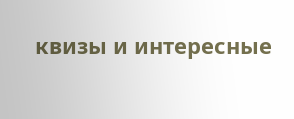квизы и интересные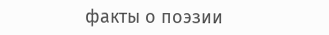факты о поэзии